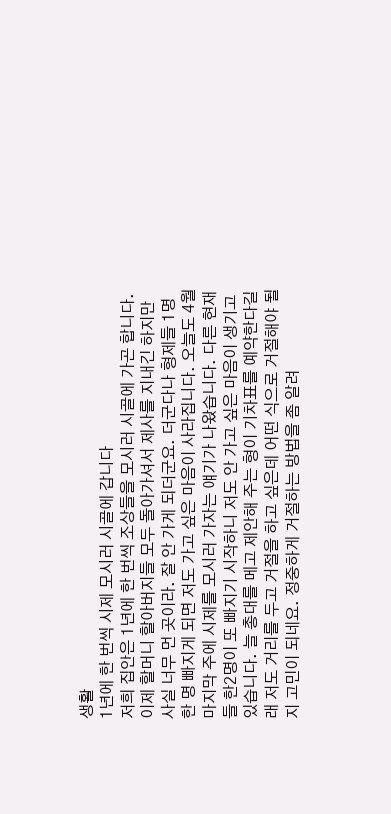생활
1년에 한 번씩 시제 모시러 시골에 갑니다
저희 집안은 1년에 한 번씩 조상들을 모시러 시골에 가곤 합니다. 이제 할머니 할아버지들 모두 돌아가셔서 제사를 지내긴 하지만 사실 너무 먼 곳이라. 잘 안 가게 되더군요. 더군다나 형제들 1명 한 명 빠지게 되면 저도 가고 싶은 마음이 사라집니다. 오늘도 4월 마지막 주에 시제를 모시러 가자는 얘기가 나왔습니다. 다른 현재들 한2명이 또 빠지기 시작하니 저도 안 가고 싶은 마음이 생기고 있습니다. 늘 총대를 메고 제안해 주는 형이 기차표를 예약한다길래 저도 거리를 두고 거절을 하고 싶은데 어떤 식으로 거절해야 될지 고민이 되네요. 정중하게 거절하는 방법을 좀 알려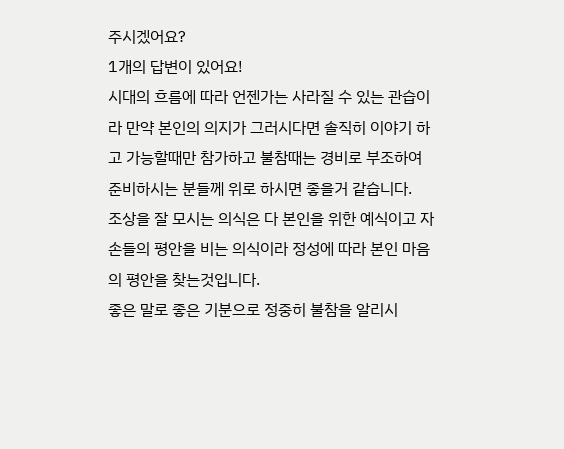주시겠어요?
1개의 답변이 있어요!
시대의 흐름에 따라 언젠가는 사라질 수 있는 관습이라 만약 본인의 의지가 그러시다면 솔직히 이야기 하고 가능할때만 참가하고 불참때는 경비로 부조하여 준비하시는 분들께 위로 하시면 좋을거 같습니다.
조상을 잘 모시는 의식은 다 본인을 위한 예식이고 자손들의 평안을 비는 의식이라 정성에 따라 본인 마음의 평안을 찾는것입니다.
좋은 말로 좋은 기분으로 정중히 불참을 알리시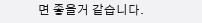면 좋을거 같습니다.